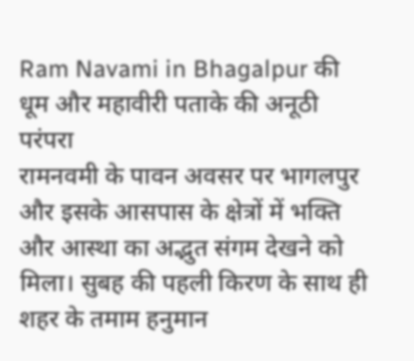Ram Navami in Bhagalpur की धूम और महावीरी पताके की अनूठी परंपरा
रामनवमी के पावन अवसर पर भागलपुर और इसके आसपास के क्षेत्रों में भक्ति और आस्था का अद्भुत संगम देखने को मिला। सुबह की पहली किरण के साथ ही शहर के तमाम हनुमान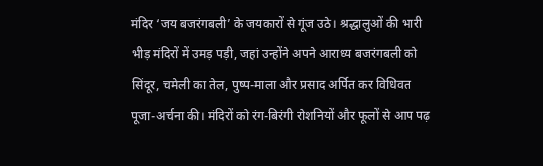मंदिर ‘जय बजरंगबली’ के जयकारों से गूंज उठे। श्रद्धालुओं की भारी भीड़ मंदिरों में उमड़ पड़ी, जहां उन्होंने अपने आराध्य बजरंगबली को सिंदूर, चमेली का तेल, पुष्प-माला और प्रसाद अर्पित कर विधिवत पूजा-अर्चना की। मंदिरों को रंग-बिरंगी रोशनियों और फूलों से आप पढ़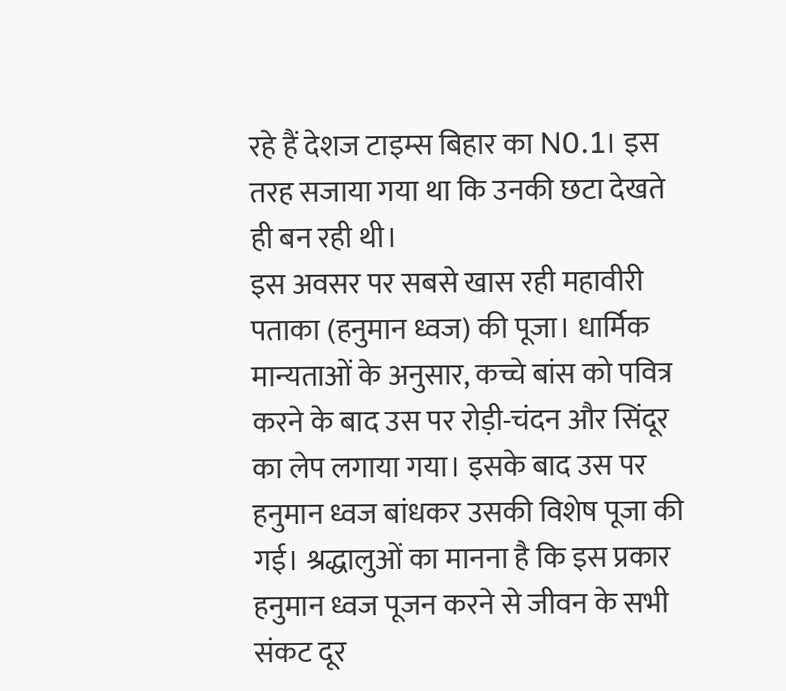रहे हैं देशज टाइम्स बिहार का N0.1। इस तरह सजाया गया था कि उनकी छटा देखते ही बन रही थी।
इस अवसर पर सबसे खास रही महावीरी पताका (हनुमान ध्वज) की पूजा। धार्मिक मान्यताओं के अनुसार, कच्चे बांस को पवित्र करने के बाद उस पर रोड़ी-चंदन और सिंदूर का लेप लगाया गया। इसके बाद उस पर हनुमान ध्वज बांधकर उसकी विशेष पूजा की गई। श्रद्धालुओं का मानना है कि इस प्रकार हनुमान ध्वज पूजन करने से जीवन के सभी संकट दूर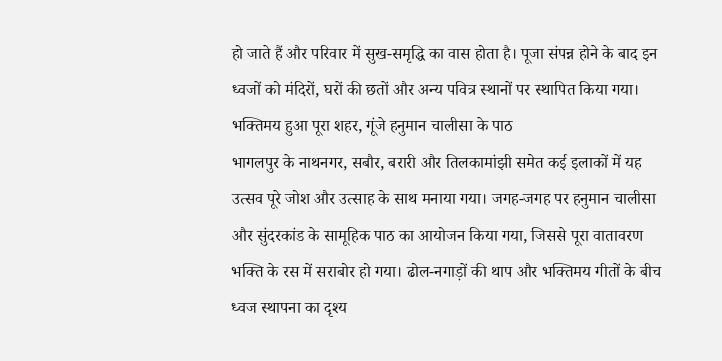हो जाते हैं और परिवार में सुख-समृद्धि का वास होता है। पूजा संपन्न होने के बाद इन ध्वजों को मंदिरों, घरों की छतों और अन्य पवित्र स्थानों पर स्थापित किया गया।
भक्तिमय हुआ पूरा शहर, गूंजे हनुमान चालीसा के पाठ
भागलपुर के नाथनगर, सबौर, बरारी और तिलकामांझी समेत कई इलाकों में यह उत्सव पूरे जोश और उत्साह के साथ मनाया गया। जगह-जगह पर हनुमान चालीसा और सुंदरकांड के सामूहिक पाठ का आयोजन किया गया, जिससे पूरा वातावरण भक्ति के रस में सराबोर हो गया। ढोल-नगाड़ों की थाप और भक्तिमय गीतों के बीच ध्वज स्थापना का दृश्य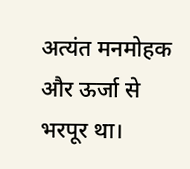अत्यंत मनमोहक और ऊर्जा से भरपूर था।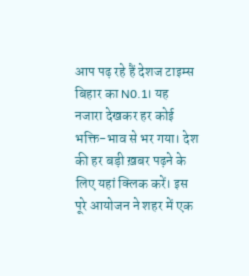आप पढ़ रहे हैं देशज टाइम्स बिहार का N0.1। यह नजारा देखकर हर कोई भक्ति-भाव से भर गया। देश की हर बड़ी ख़बर पढ़ने के लिए यहां क्लिक करें। इस पूरे आयोजन ने शहर में एक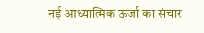नई आध्यात्मिक ऊर्जा का संचार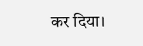कर दिया।